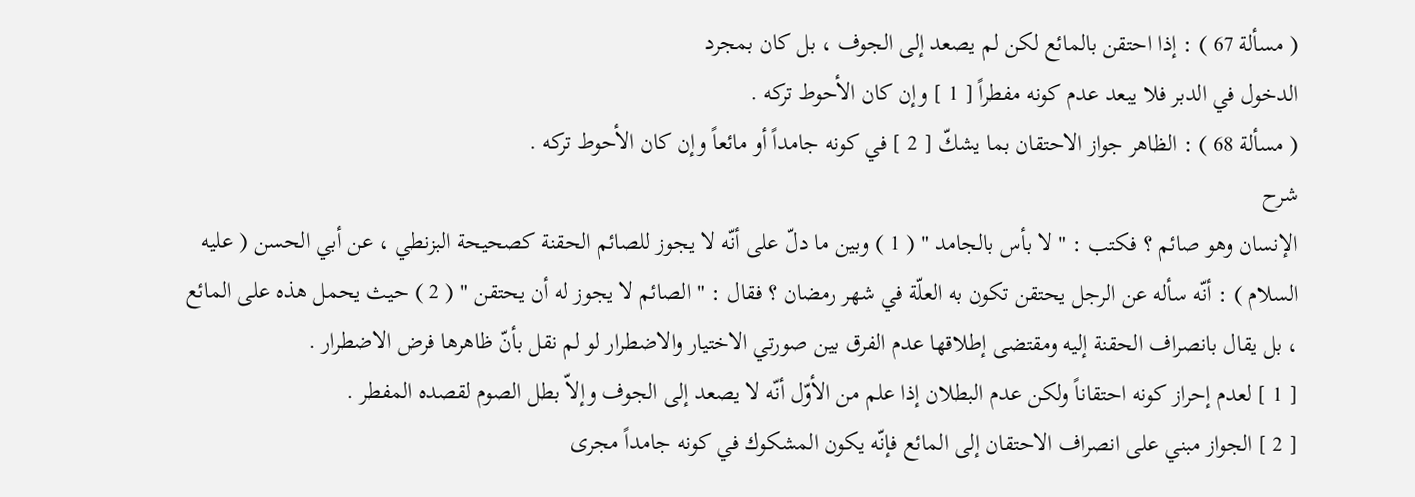( مسألة 67 ) : إذا احتقن بالمائع لكن لم يصعد إلى الجوف ، بل كان بمجرد
الدخول في الدبر فلا يبعد عدم كونه مفطراً [ 1 ] وإن كان الأحوط تركه .
( مسألة 68 ) : الظاهر جواز الاحتقان بما يشكّ [ 2 ] في كونه جامداً أو مائعاً وإن كان الأحوط تركه .
شرح
الإنسان وهو صائم ؟ فكتب : " لا بأس بالجامد " ( 1 ) وبين ما دلّ على أنّه لا يجوز للصائم الحقنة كصحيحة البزنطي ، عن أبي الحسن ( عليه السلام ) : أنّه سأله عن الرجل يحتقن تكون به العلّة في شهر رمضان ؟ فقال : " الصائم لا يجوز له أن يحتقن " ( 2 ) حيث يحمل هذه على المائع ، بل يقال بانصراف الحقنة إليه ومقتضى إطلاقها عدم الفرق بين صورتي الاختيار والاضطرار لو لم نقل بأنّ ظاهرها فرض الاضطرار .
[ 1 ] لعدم إحراز كونه احتقاناً ولكن عدم البطلان إذا علم من الأوّل أنّه لا يصعد إلى الجوف وإلاّ بطل الصوم لقصده المفطر .
[ 2 ] الجواز مبني على انصراف الاحتقان إلى المائع فإنّه يكون المشكوك في كونه جامداً مجرى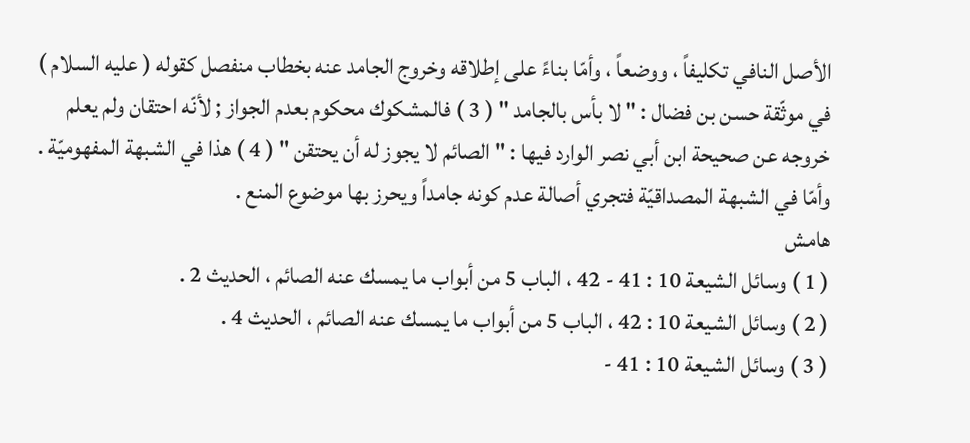الأصل النافي تكليفاً ، ووضعاً ، وأمّا بناءً على إطلاقه وخروج الجامد عنه بخطاب منفصل كقوله ( عليه السلام ) في موثّقة حسن بن فضال : " لا بأس بالجامد " ( 3 ) فالمشكوك محكوم بعدم الجواز ; لأنّه احتقان ولم يعلم خروجه عن صحيحة ابن أبي نصر الوارد فيها : " الصائم لا يجوز له أن يحتقن " ( 4 ) هذا في الشبهة المفهوميّة .
وأمّا في الشبهة المصداقيّة فتجري أصالة عدم كونه جامداً ويحرز بها موضوع المنع .
هامش
( 1 ) وسائل الشيعة 10 : 41 - 42 ، الباب 5 من أبواب ما يمسك عنه الصائم ، الحديث 2 .
( 2 ) وسائل الشيعة 10 : 42 ، الباب 5 من أبواب ما يمسك عنه الصائم ، الحديث 4 .
( 3 ) وسائل الشيعة 10 : 41 -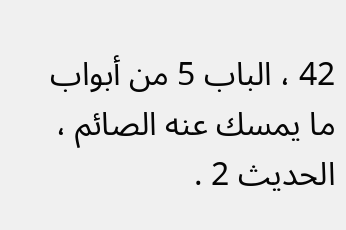42 ، الباب 5 من أبواب ما يمسك عنه الصائم ، الحديث 2 .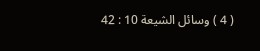( 4 ) وسائل الشيعة 10 : 42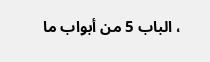، الباب 5 من أبواب ما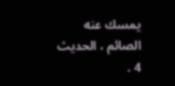يمسك عنه الصائم ، الحديث 4 .